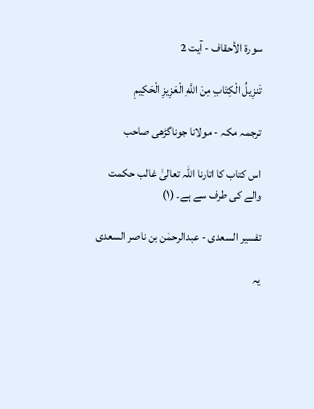سورة الأحقاف - آیت 2

تَنزِيلُ الْكِتَابِ مِنَ اللَّهِ الْعَزِيزِ الْحَكِيمِ

ترجمہ مکہ - مولانا جوناگڑھی صاحب

اس کتاب کا اتارنا اللہ تعالیٰ غالب حکمت والے کی طرف سے ہے۔ (١)

تفسیر السعدی - عبدالرحمٰن بن ناصر السعدی

یہ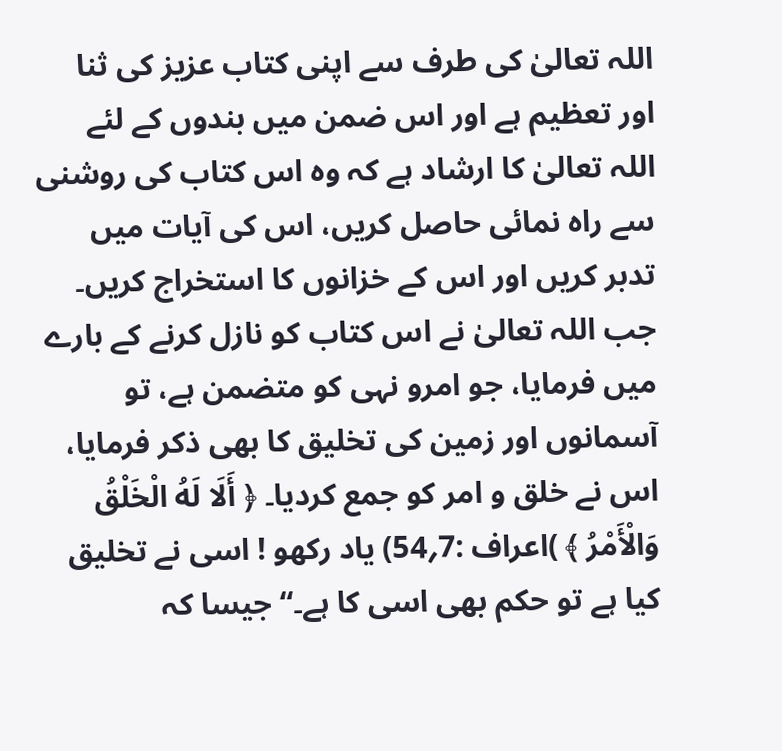اللہ تعالیٰ کی طرف سے اپنی کتاب عزیز کی ثنا اور تعظیم ہے اور اس ضمن میں بندوں کے لئے اللہ تعالیٰ کا ارشاد ہے کہ وہ اس کتاب کی روشنی سے راہ نمائی حاصل کریں، اس کی آیات میں تدبر کریں اور اس کے خزانوں کا استخراج کریں۔ جب اللہ تعالیٰ نے اس کتاب کو نازل کرنے کے بارے میں فرمایا، جو امرو نہی کو متضمن ہے، تو آسمانوں اور زمین کی تخلیق کا بھی ذکر فرمایا، اس نے خلق و امر کو جمع کردیا۔ ﴿ أَلَا لَهُ الْخَلْقُ وَالْأَمْرُ ﴾ )اعراف :7؍54) یاد رکھو ! اسی نے تخلیق کیا ہے تو حکم بھی اسی کا ہے۔“ جیسا کہ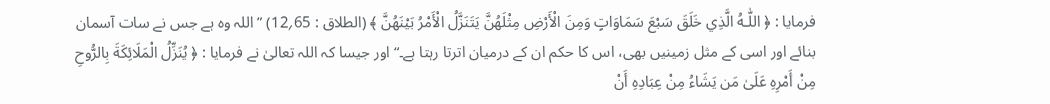فرمایا : ﴿ اللّٰـهُ الَّذِي خَلَقَ سَبْعَ سَمَاوَاتٍ وَمِنَ الْأَرْضِ مِثْلَهُنَّ يَتَنَزَّلُ الْأَمْرُ بَيْنَهُنَّ ﴾ (الطلاق : 65؍12) ” اللہ وہ ہے جس نے سات آسمان بنائے اور اسی کے مثل زمینیں بھی، اس کا حکم ان کے درمیان اترتا رہتا ہے۔“ اور جیسا کہ اللہ تعالیٰ نے فرمایا : ﴿ يُنَزِّلُ الْمَلَائِكَةَ بِالرُّوحِ مِنْ أَمْرِهِ عَلَىٰ مَن يَشَاءُ مِنْ عِبَادِهِ أَنْ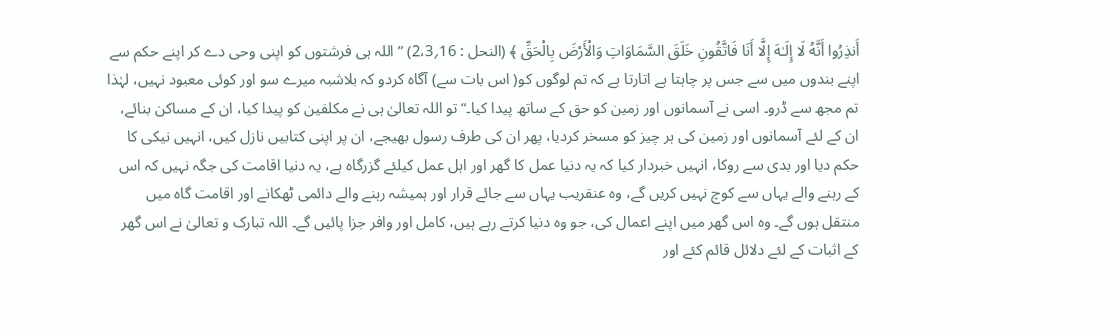أَنذِرُوا أَنَّهُ لَا إِلَـٰهَ إِلَّا أَنَا فَاتَّقُونِ خَلَقَ السَّمَاوَاتِ وَالْأَرْضَ بِالْحَقِّ ﴾ (النحل : 16؍2،3) ” اللہ ہی فرشتوں کو اپنی وحی دے کر اپنے حکم سے اپنے بندوں میں سے جس پر چاہتا ہے اتارتا ہے کہ تم لوگوں کو( اس بات سے) آگاہ کردو کہ بلاشبہ میرے سو اور کوئی معبود نہیں، لہٰذا تم مجھ سے ڈرو۔ اسی نے آسمانوں اور زمین کو حق کے ساتھ پیدا کیا۔“ تو اللہ تعالیٰ ہی نے مکلفین کو پیدا کیا، ان کے مساکن بنائے، ان کے لئے آسمانوں اور زمین کی ہر چیز کو مسخر کردیا، پھر ان کی طرف رسول بھیجے، ان پر اپنی کتابیں نازل کیں، انہیں نیکی کا حکم دیا اور بدی سے روکا، انہیں خبردار کیا کہ یہ دنیا عمل کا گھر اور اہل عمل کیلئے گزرگاہ ہے، یہ دنیا اقامت کی جگہ نہیں کہ اس کے رہنے والے یہاں سے کوچ نہیں کریں گے، وہ عنقریب یہاں سے جائے قرار اور ہمیشہ رہنے والے دائمی ٹھکانے اور اقامت گاہ میں منتقل ہوں گے۔ وہ اس گھر میں اپنے اعمال کی، جو وہ دنیا کرتے رہے ہیں، کامل اور وافر جزا پائیں گے۔ اللہ تبارک و تعالیٰ نے اس گھر کے اثبات کے لئے دلائل قائم کئے اور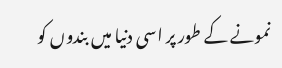نمونے کے طور پر اسی دنیا میں بندوں کو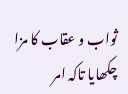ثواب و عقاب کا مزا چکھایا تاکہ امر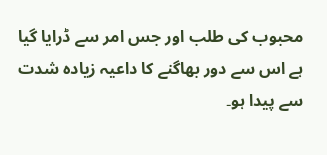محبوب کی طلب اور جس امر سے ڈرایا گیا ہے اس سے دور بھاگنے کا داعیہ زیادہ شدت سے پیدا ہو۔